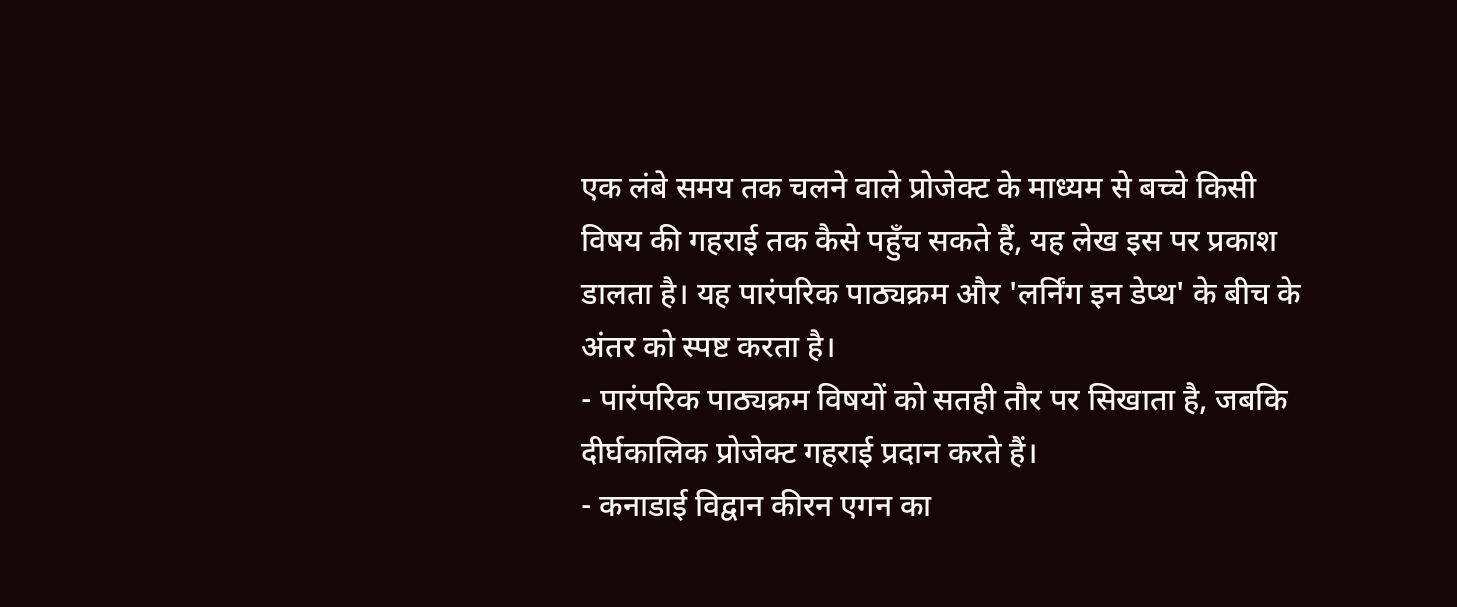एक लंबे समय तक चलने वाले प्रोजेक्ट के माध्यम से बच्चे किसी विषय की गहराई तक कैसे पहुँच सकते हैं, यह लेख इस पर प्रकाश डालता है। यह पारंपरिक पाठ्यक्रम और 'लर्निंग इन डेप्थ' के बीच के अंतर को स्पष्ट करता है।
- पारंपरिक पाठ्यक्रम विषयों को सतही तौर पर सिखाता है, जबकि दीर्घकालिक प्रोजेक्ट गहराई प्रदान करते हैं।
- कनाडाई विद्वान कीरन एगन का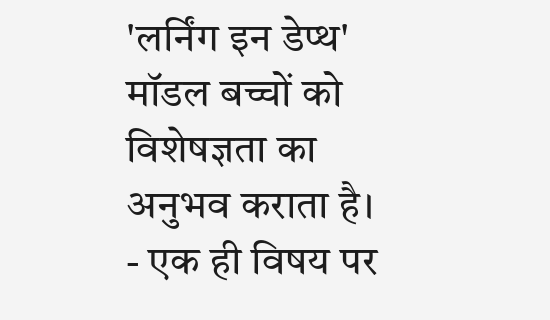'लर्निंग इन डेप्थ' मॉडल बच्चों को विशेषज्ञता का अनुभव कराता है।
- एक ही विषय पर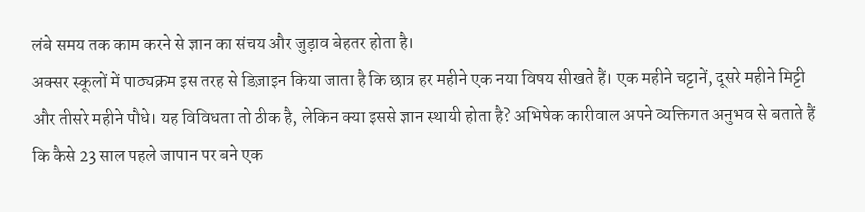लंबे समय तक काम करने से ज्ञान का संचय और जुड़ाव बेहतर होता है।
अक्सर स्कूलों में पाठ्यक्रम इस तरह से डिज़ाइन किया जाता है कि छात्र हर महीने एक नया विषय सीखते हैं। एक महीने चट्टानें, दूसरे महीने मिट्टी और तीसरे महीने पौधे। यह विविधता तो ठीक है, लेकिन क्या इससे ज्ञान स्थायी होता है? अभिषेक कारीवाल अपने व्यक्तिगत अनुभव से बताते हैं कि कैसे 23 साल पहले जापान पर बने एक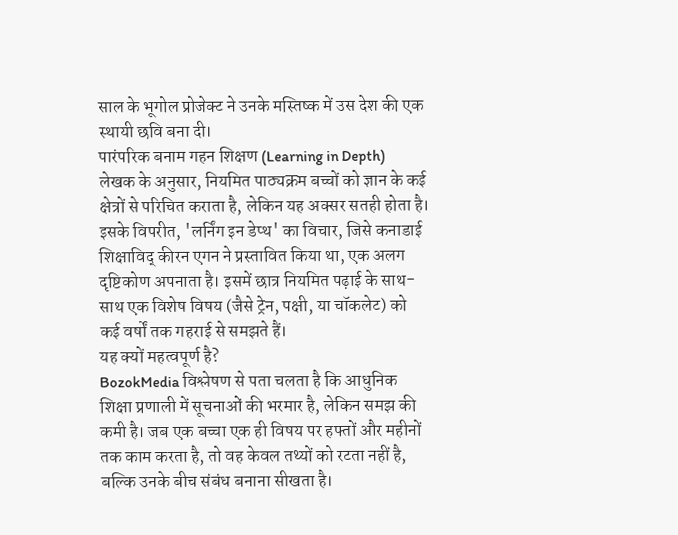साल के भूगोल प्रोजेक्ट ने उनके मस्तिष्क में उस देश की एक स्थायी छवि बना दी।
पारंपरिक बनाम गहन शिक्षण (Learning in Depth)
लेखक के अनुसार, नियमित पाठ्यक्रम बच्चों को ज्ञान के कई क्षेत्रों से परिचित कराता है, लेकिन यह अक्सर सतही होता है। इसके विपरीत, 'लर्निंग इन डेप्थ' का विचार, जिसे कनाडाई शिक्षाविद् कीरन एगन ने प्रस्तावित किया था, एक अलग दृष्टिकोण अपनाता है। इसमें छात्र नियमित पढ़ाई के साथ-साथ एक विशेष विषय (जैसे ट्रेन, पक्षी, या चॉकलेट) को कई वर्षों तक गहराई से समझते हैं।
यह क्यों महत्वपूर्ण है?
BozokMedia विश्लेषण से पता चलता है कि आधुनिक शिक्षा प्रणाली में सूचनाओं की भरमार है, लेकिन समझ की कमी है। जब एक बच्चा एक ही विषय पर हफ्तों और महीनों तक काम करता है, तो वह केवल तथ्यों को रटता नहीं है, बल्कि उनके बीच संबंध बनाना सीखता है।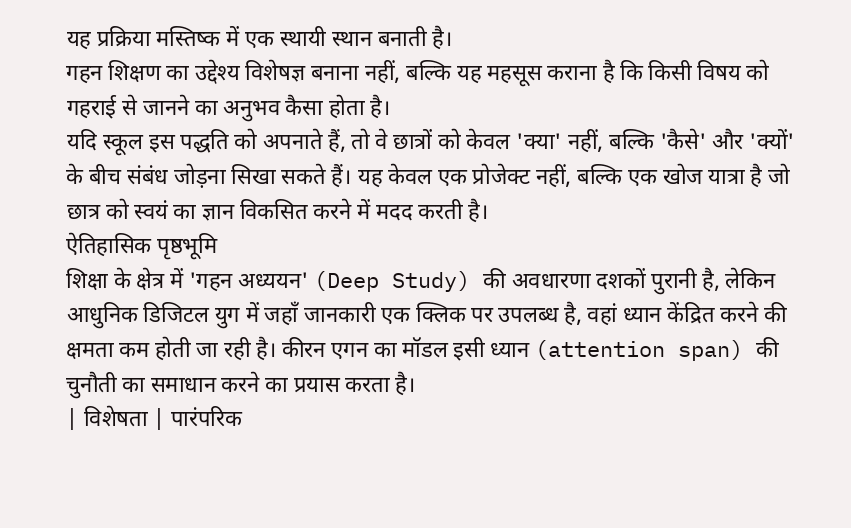यह प्रक्रिया मस्तिष्क में एक स्थायी स्थान बनाती है।
गहन शिक्षण का उद्देश्य विशेषज्ञ बनाना नहीं, बल्कि यह महसूस कराना है कि किसी विषय को गहराई से जानने का अनुभव कैसा होता है।
यदि स्कूल इस पद्धति को अपनाते हैं, तो वे छात्रों को केवल 'क्या' नहीं, बल्कि 'कैसे' और 'क्यों' के बीच संबंध जोड़ना सिखा सकते हैं। यह केवल एक प्रोजेक्ट नहीं, बल्कि एक खोज यात्रा है जो छात्र को स्वयं का ज्ञान विकसित करने में मदद करती है।
ऐतिहासिक पृष्ठभूमि
शिक्षा के क्षेत्र में 'गहन अध्ययन' (Deep Study) की अवधारणा दशकों पुरानी है, लेकिन आधुनिक डिजिटल युग में जहाँ जानकारी एक क्लिक पर उपलब्ध है, वहां ध्यान केंद्रित करने की क्षमता कम होती जा रही है। कीरन एगन का मॉडल इसी ध्यान (attention span) की चुनौती का समाधान करने का प्रयास करता है।
| विशेषता | पारंपरिक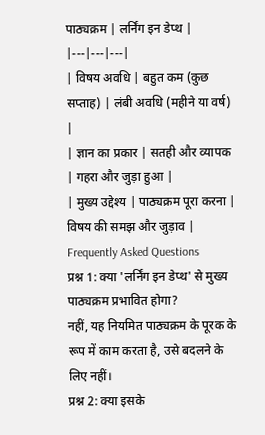पाठ्यक्रम | लर्निंग इन डेप्थ |
|---|---|---|
| विषय अवधि | बहुत कम (कुछ सप्ताह) | लंबी अवधि (महीने या वर्ष) |
| ज्ञान का प्रकार | सतही और व्यापक | गहरा और जुड़ा हुआ |
| मुख्य उद्देश्य | पाठ्यक्रम पूरा करना | विषय की समझ और जुड़ाव |
Frequently Asked Questions
प्रश्न 1: क्या 'लर्निंग इन डेप्थ' से मुख्य पाठ्यक्रम प्रभावित होगा?
नहीं, यह नियमित पाठ्यक्रम के पूरक के रूप में काम करता है, उसे बदलने के लिए नहीं।
प्रश्न 2: क्या इसके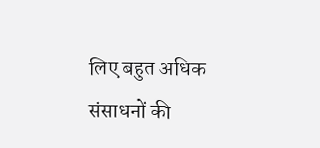लिए बहुत अधिक संसाधनों की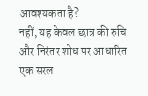आवश्यकता है?
नहीं, यह केवल छात्र की रुचि और निरंतर शोध पर आधारित एक सरल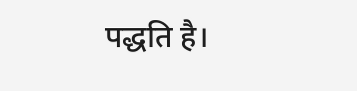पद्धति है।